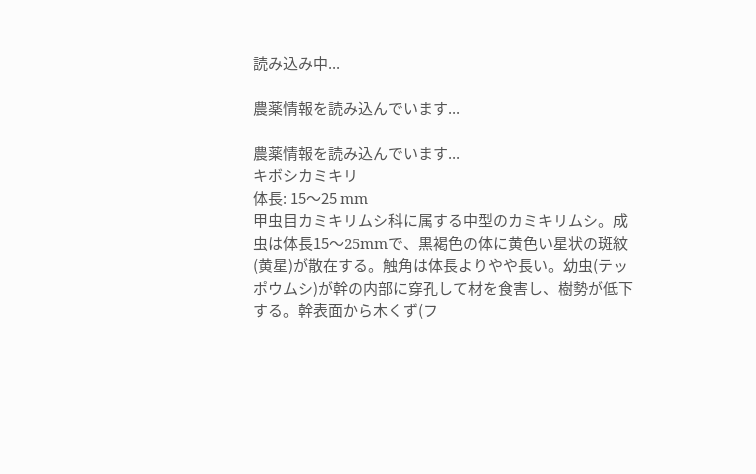読み込み中...

農薬情報を読み込んでいます...

農薬情報を読み込んでいます...
キボシカミキリ
体長: 15〜25 mm
甲虫目カミキリムシ科に属する中型のカミキリムシ。成虫は体長15〜25mmで、黒褐色の体に黄色い星状の斑紋(黄星)が散在する。触角は体長よりやや長い。幼虫(テッポウムシ)が幹の内部に穿孔して材を食害し、樹勢が低下する。幹表面から木くず(フ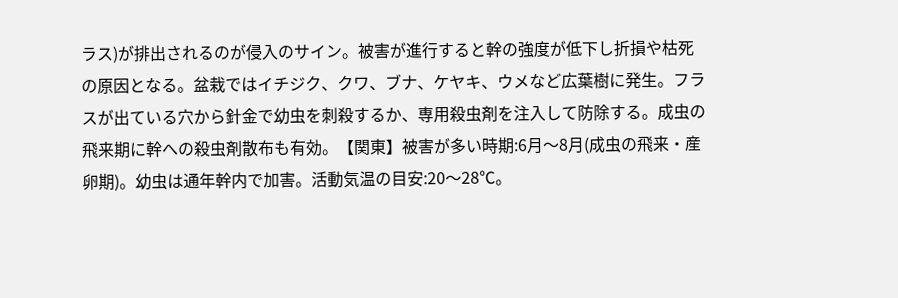ラス)が排出されるのが侵入のサイン。被害が進行すると幹の強度が低下し折損や枯死の原因となる。盆栽ではイチジク、クワ、ブナ、ケヤキ、ウメなど広葉樹に発生。フラスが出ている穴から針金で幼虫を刺殺するか、専用殺虫剤を注入して防除する。成虫の飛来期に幹への殺虫剤散布も有効。【関東】被害が多い時期:6月〜8月(成虫の飛来・産卵期)。幼虫は通年幹内で加害。活動気温の目安:20〜28℃。